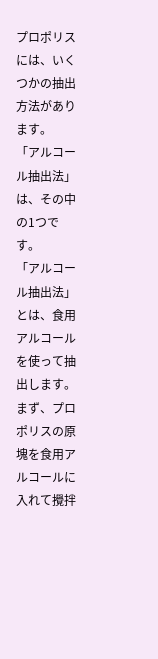プロポリスには、いくつかの抽出方法があります。
「アルコール抽出法」は、その中の1つです。
「アルコール抽出法」とは、食用アルコールを使って抽出します。
まず、プロポリスの原塊を食用アルコールに入れて攪拌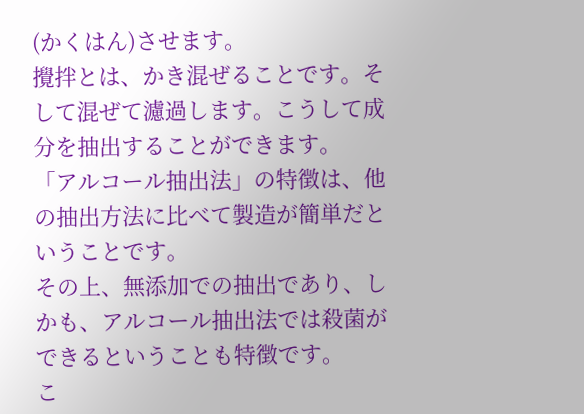(かくはん)させます。
攪拌とは、かき混ぜることです。そして混ぜて濾過します。こうして成分を抽出することができます。
「アルコール抽出法」の特徴は、他の抽出方法に比べて製造が簡単だということです。
その上、無添加での抽出であり、しかも、アルコール抽出法では殺菌ができるということも特徴です。
こ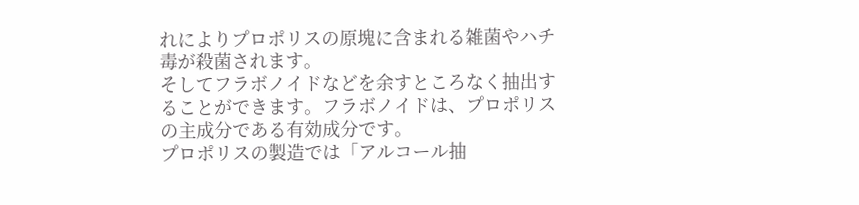れによりプロポリスの原塊に含まれる雑菌やハチ毒が殺菌されます。
そしてフラボノイドなどを余すところなく抽出することができます。フラボノイドは、プロポリスの主成分である有効成分です。
プロポリスの製造では「アルコール抽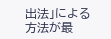出法」による方法が最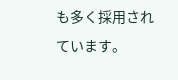も多く採用されています。